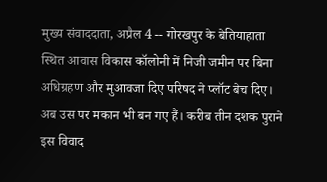मुख्य संवाददाता, अप्रैल 4 -- गोरखपुर के बेतियाहाता स्थित आवास विकास कॉलोनी में निजी जमीन पर बिना अधिग्रहण और मुआवजा दिए परिषद ने प्लॉट बेच दिए। अब उस पर मकान भी बन गए हैं। करीब तीन दशक पुराने इस विवाद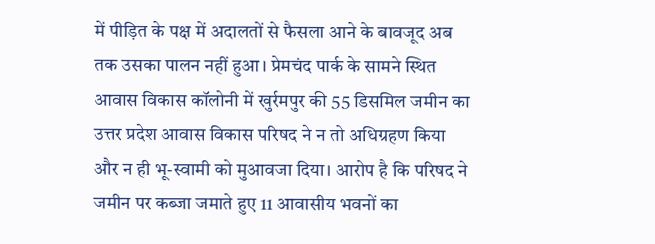में पीड़ित के पक्ष में अदालतों से फैसला आने के बावजूद अब तक उसका पालन नहीं हुआ। प्रेमचंद पार्क के सामने स्थित आवास विकास कॉलोनी में खुर्रमपुर की 55 डिसमिल जमीन का उत्तर प्रदेश आवास विकास परिषद ने न तो अधिग्रहण किया और न ही भू-स्वामी को मुआवजा दिया। आरोप है कि परिषद ने जमीन पर कब्जा जमाते हुए 11 आवासीय भवनों का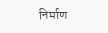निर्माण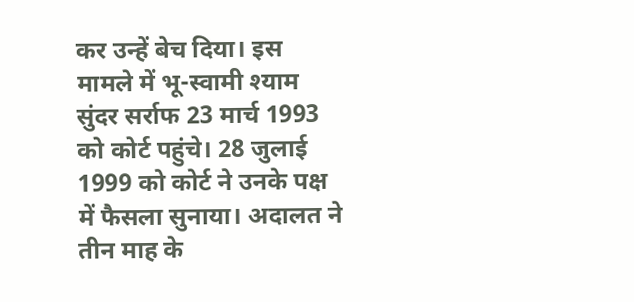कर उन्हें बेच दिया। इस मामले में भू-स्वामी श्याम सुंदर सर्राफ 23 मार्च 1993 को कोर्ट पहुंचे। 28 जुलाई 1999 को कोर्ट ने उनके पक्ष में फैसला सुनाया। अदालत ने तीन माह के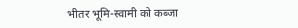भीतर भूमि-स्वामी को कब्जा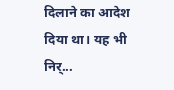दिलाने का आदेश दिया था। यह भी निर्...